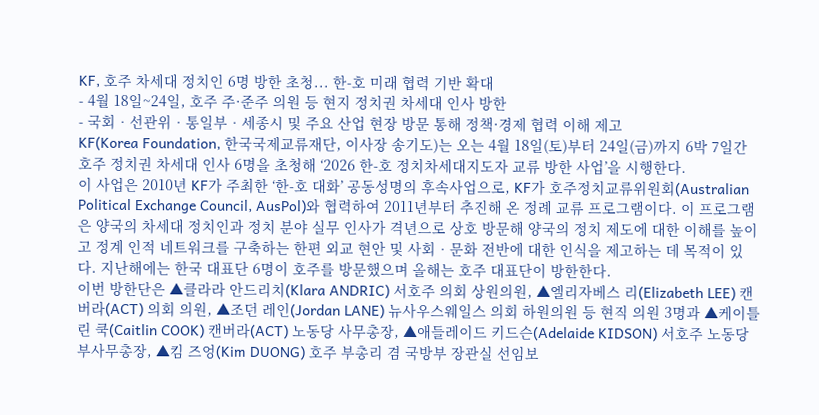KF, 호주 차세대 정치인 6명 방한 초청... 한-호 미래 협력 기반 확대
- 4월 18일~24일, 호주 주·준주 의원 등 현지 정치권 차세대 인사 방한
- 국회‧선관위‧통일부‧세종시 및 주요 산업 현장 방문 통해 정책·경제 협력 이해 제고
KF(Korea Foundation, 한국국제교류재단, 이사장 송기도)는 오는 4월 18일(토)부터 24일(금)까지 6박 7일간 호주 정치권 차세대 인사 6명을 초청해 ‘2026 한-호 정치차세대지도자 교류 방한 사업’을 시행한다.
이 사업은 2010년 KF가 주최한 ‘한-호 대화’ 공동성명의 후속사업으로, KF가 호주정치교류위원회(Australian Political Exchange Council, AusPol)와 협력하여 2011년부터 추진해 온 정례 교류 프로그램이다. 이 프로그램은 양국의 차세대 정치인과 정치 분야 실무 인사가 격년으로 상호 방문해 양국의 정치 제도에 대한 이해를 높이고 정계 인적 네트워크를 구축하는 한편 외교 현안 및 사회‧문화 전반에 대한 인식을 제고하는 데 목적이 있다. 지난해에는 한국 대표단 6명이 호주를 방문했으며 올해는 호주 대표단이 방한한다.
이번 방한단은 ▲클라라 안드리치(Klara ANDRIC) 서호주 의회 상원의원, ▲엘리자베스 리(Elizabeth LEE) 캔버라(ACT) 의회 의원, ▲조던 레인(Jordan LANE) 뉴사우스웨일스 의회 하원의원 등 현직 의원 3명과 ▲케이틀린 쿡(Caitlin COOK) 캔버라(ACT) 노동당 사무총장, ▲애들레이드 키드슨(Adelaide KIDSON) 서호주 노동당 부사무총장, ▲킴 즈엉(Kim DUONG) 호주 부총리 겸 국방부 장관실 선임보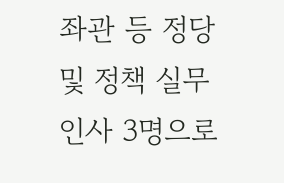좌관 등 정당 및 정책 실무 인사 3명으로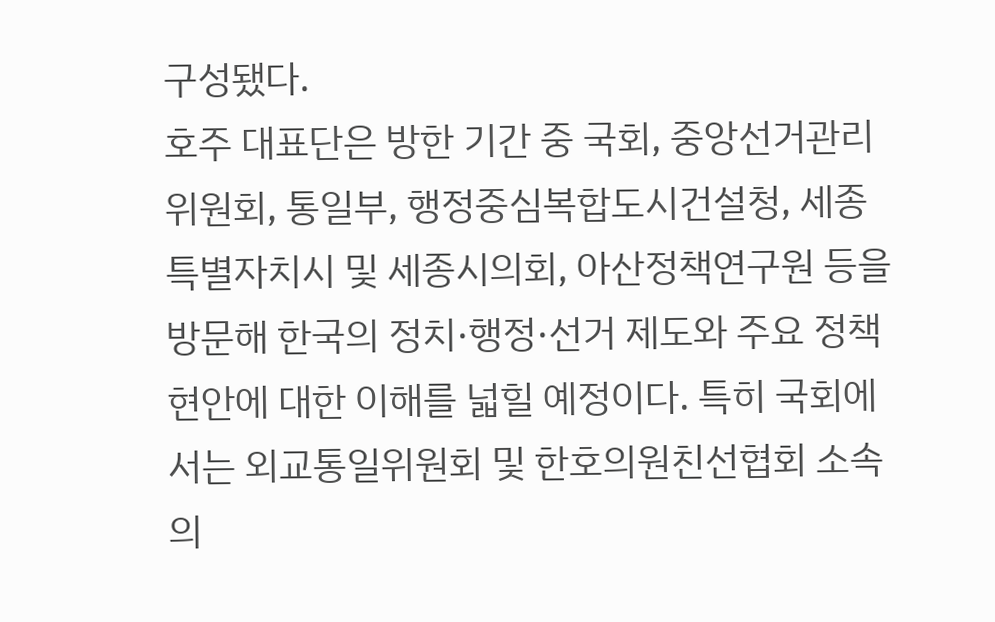구성됐다.
호주 대표단은 방한 기간 중 국회, 중앙선거관리위원회, 통일부, 행정중심복합도시건설청, 세종특별자치시 및 세종시의회, 아산정책연구원 등을 방문해 한국의 정치·행정·선거 제도와 주요 정책 현안에 대한 이해를 넓힐 예정이다. 특히 국회에서는 외교통일위원회 및 한호의원친선협회 소속 의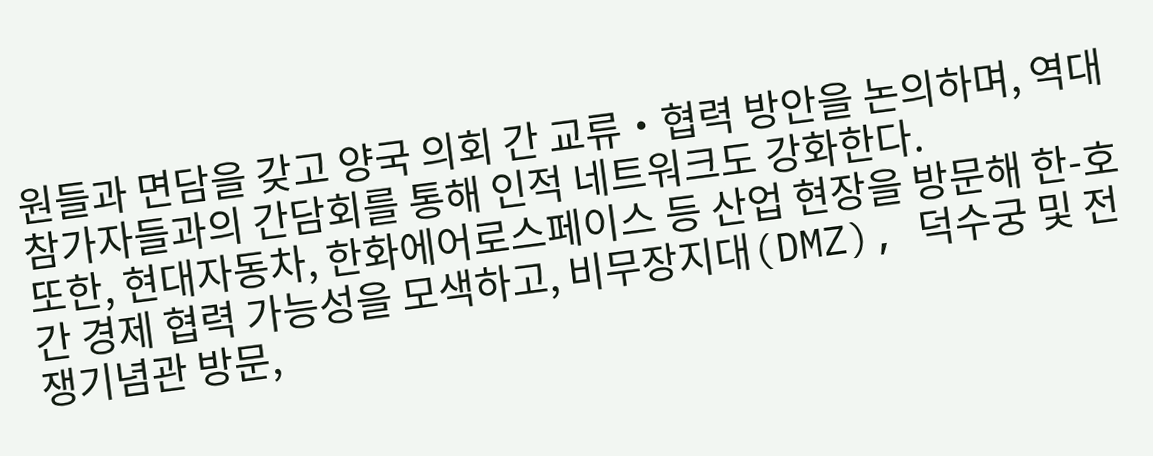원들과 면담을 갖고 양국 의회 간 교류‧협력 방안을 논의하며, 역대 참가자들과의 간담회를 통해 인적 네트워크도 강화한다.
또한, 현대자동차, 한화에어로스페이스 등 산업 현장을 방문해 한-호 간 경제 협력 가능성을 모색하고, 비무장지대(DMZ), 덕수궁 및 전쟁기념관 방문,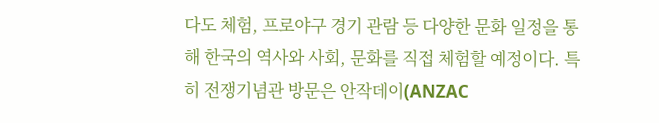다도 체험, 프로야구 경기 관람 등 다양한 문화 일정을 통해 한국의 역사와 사회, 문화를 직접 체험할 예정이다. 특히 전쟁기념관 방문은 안작데이(ANZAC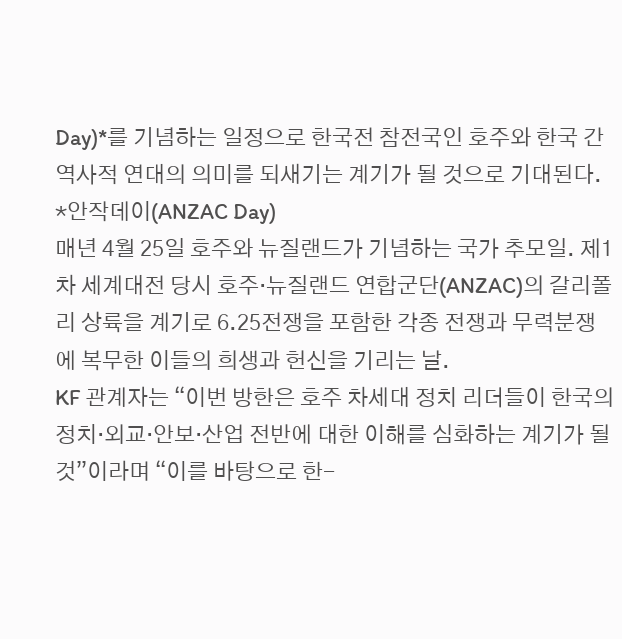Day)*를 기념하는 일정으로 한국전 참전국인 호주와 한국 간 역사적 연대의 의미를 되새기는 계기가 될 것으로 기대된다.
*안작데이(ANZAC Day)
매년 4월 25일 호주와 뉴질랜드가 기념하는 국가 추모일. 제1차 세계대전 당시 호주·뉴질랜드 연합군단(ANZAC)의 갈리폴리 상륙을 계기로 6.25전쟁을 포함한 각종 전쟁과 무력분쟁에 복무한 이들의 희생과 헌신을 기리는 날.
KF 관계자는 “이번 방한은 호주 차세대 정치 리더들이 한국의 정치‧외교‧안보‧산업 전반에 대한 이해를 심화하는 계기가 될 것”이라며 “이를 바탕으로 한-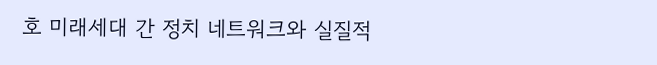호 미래세대 간 정치 네트워크와 실질적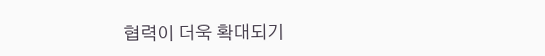협력이 더욱 확대되기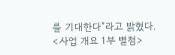를 기대한다”라고 밝혔다.
<사업 개요 1부 별첨>